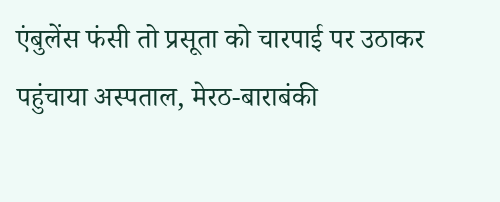एंबुलेंस फंसी तो प्रसूता को चारपाई पर उठाकर पहुंचाया अस्पताल, मेरठ-बाराबंकी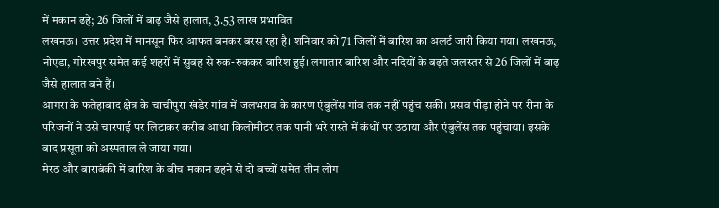में मकान ढहे; 26 जिलों में बाढ़ जैसे हालात, 3.53 लाख प्रभावित
लखनऊ। उत्तर प्रदेश में मानसून फिर आफत बनकर बरस रहा है। शनिवार को 71 जिलों में बारिश का अलर्ट जारी किया गया। लखनऊ, नोएडा, गोरखपुर समेत कई शहरों में सुबह से रुक-रुककर बारिश हुई। लगातार बारिश और नदियों के बढ़ते जलस्तर से 26 जिलों में बाढ़ जैसे हालात बने हैं।
आगरा के फतेहाबाद क्षेत्र के चाचीपुरा खंडेर गांव में जलभराव के कारण एंबुलेंस गांव तक नहीं पहुंच सकी। प्रसव पीड़ा होने पर रीना के परिजनों ने उसे चारपाई पर लिटाकर करीब आधा किलोमीटर तक पानी भरे रास्ते में कंधों पर उठाया और एंबुलेंस तक पहुंचाया। इसके बाद प्रसूता को अस्पताल ले जाया गया।
मेरठ और बाराबंकी में बारिश के बीच मकान ढहने से दो बच्चों समेत तीन लोग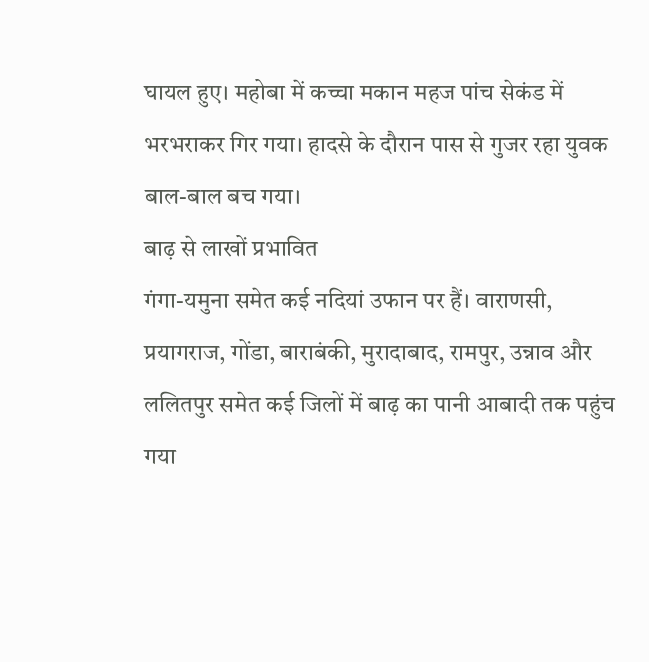घायल हुए। महोबा में कच्चा मकान महज पांच सेकंड में भरभराकर गिर गया। हादसे के दौरान पास से गुजर रहा युवक बाल-बाल बच गया।
बाढ़ से लाखों प्रभावित
गंगा-यमुना समेत कई नदियां उफान पर हैं। वाराणसी, प्रयागराज, गोंडा, बाराबंकी, मुरादाबाद, रामपुर, उन्नाव और ललितपुर समेत कई जिलों में बाढ़ का पानी आबादी तक पहुंच गया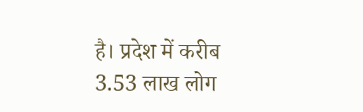है। प्रदेश में करीब 3.53 लाख लोग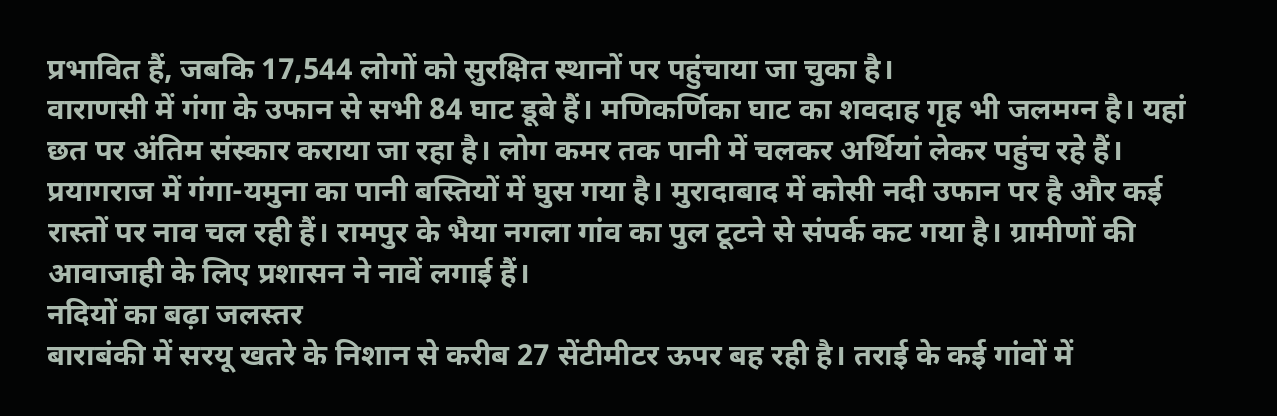प्रभावित हैं, जबकि 17,544 लोगों को सुरक्षित स्थानों पर पहुंचाया जा चुका है।
वाराणसी में गंगा के उफान से सभी 84 घाट डूबे हैं। मणिकर्णिका घाट का शवदाह गृह भी जलमग्न है। यहां छत पर अंतिम संस्कार कराया जा रहा है। लोग कमर तक पानी में चलकर अर्थियां लेकर पहुंच रहे हैं।
प्रयागराज में गंगा-यमुना का पानी बस्तियों में घुस गया है। मुरादाबाद में कोसी नदी उफान पर है और कई रास्तों पर नाव चल रही हैं। रामपुर के भैया नगला गांव का पुल टूटने से संपर्क कट गया है। ग्रामीणों की आवाजाही के लिए प्रशासन ने नावें लगाई हैं।
नदियों का बढ़ा जलस्तर
बाराबंकी में सरयू खतरे के निशान से करीब 27 सेंटीमीटर ऊपर बह रही है। तराई के कई गांवों में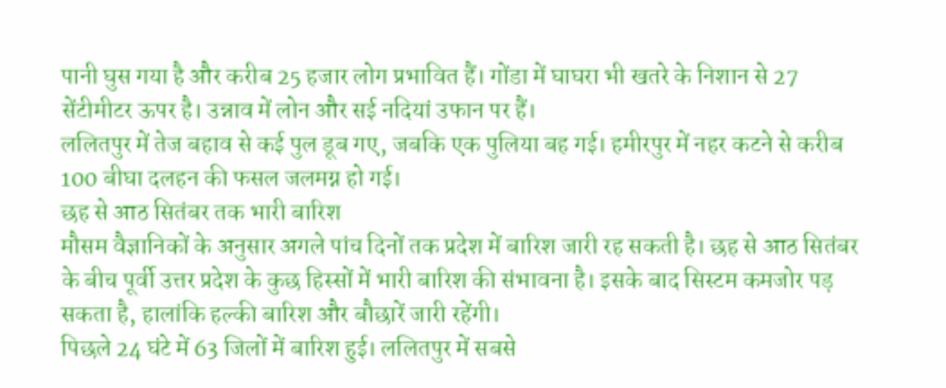पानी घुस गया है और करीब 25 हजार लोग प्रभावित हैं। गोंडा में घाघरा भी खतरे के निशान से 27 सेंटीमीटर ऊपर है। उन्नाव में लोन और सई नदियां उफान पर हैं।
ललितपुर में तेज बहाव से कई पुल डूब गए, जबकि एक पुलिया बह गई। हमीरपुर में नहर कटने से करीब 100 बीघा दलहन की फसल जलमग्न हो गई।
छह से आठ सितंबर तक भारी बारिश
मौसम वैज्ञानिकों के अनुसार अगले पांच दिनों तक प्रदेश में बारिश जारी रह सकती है। छह से आठ सितंबर के बीच पूर्वी उत्तर प्रदेश के कुछ हिस्सों में भारी बारिश की संभावना है। इसके बाद सिस्टम कमजोर पड़ सकता है, हालांकि हल्की बारिश और बौछारें जारी रहेंगी।
पिछले 24 घंटे में 63 जिलों में बारिश हुई। ललितपुर में सबसे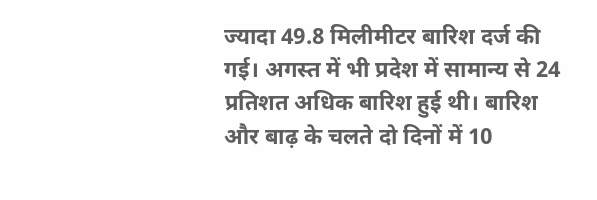ज्यादा 49.8 मिलीमीटर बारिश दर्ज की गई। अगस्त में भी प्रदेश में सामान्य से 24 प्रतिशत अधिक बारिश हुई थी। बारिश और बाढ़ के चलते दो दिनों में 10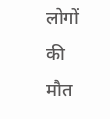लोगों की मौत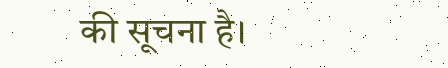की सूचना है।